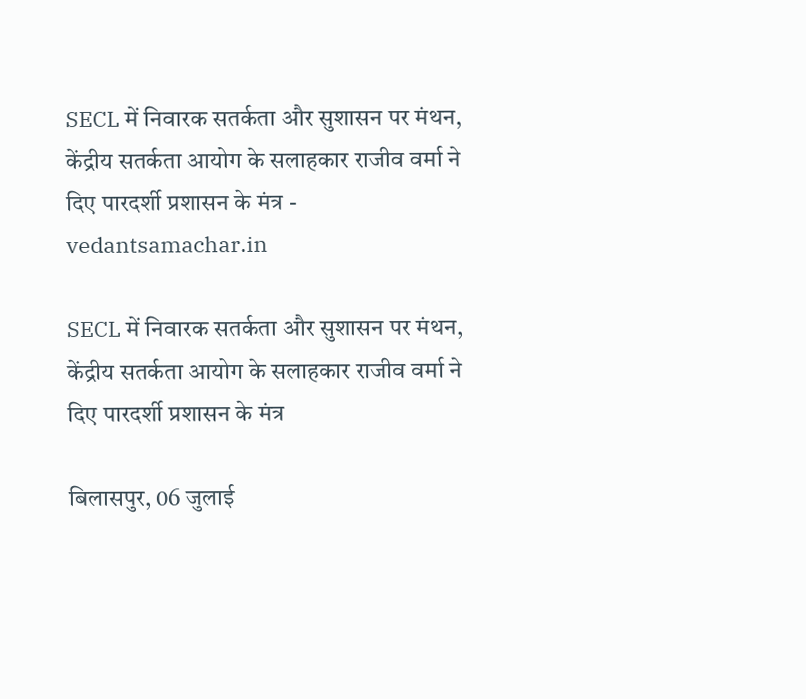SECL में निवारक सतर्कता और सुशासन पर मंथन, केंद्रीय सतर्कता आयोग के सलाहकार राजीव वर्मा ने दिए पारदर्शी प्रशासन के मंत्र - vedantsamachar.in

SECL में निवारक सतर्कता और सुशासन पर मंथन, केंद्रीय सतर्कता आयोग के सलाहकार राजीव वर्मा ने दिए पारदर्शी प्रशासन के मंत्र

बिलासपुर, 06 जुलाई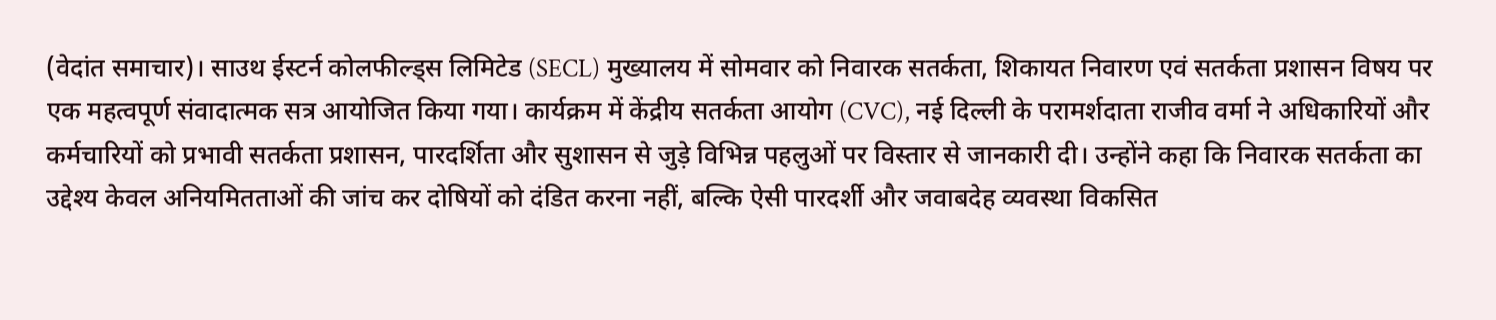(वेदांत समाचार)। साउथ ईस्टर्न कोलफील्ड्स लिमिटेड (SECL) मुख्यालय में सोमवार को निवारक सतर्कता, शिकायत निवारण एवं सतर्कता प्रशासन विषय पर एक महत्वपूर्ण संवादात्मक सत्र आयोजित किया गया। कार्यक्रम में केंद्रीय सतर्कता आयोग (CVC), नई दिल्ली के परामर्शदाता राजीव वर्मा ने अधिकारियों और कर्मचारियों को प्रभावी सतर्कता प्रशासन, पारदर्शिता और सुशासन से जुड़े विभिन्न पहलुओं पर विस्तार से जानकारी दी। उन्होंने कहा कि निवारक सतर्कता का उद्देश्य केवल अनियमितताओं की जांच कर दोषियों को दंडित करना नहीं, बल्कि ऐसी पारदर्शी और जवाबदेह व्यवस्था विकसित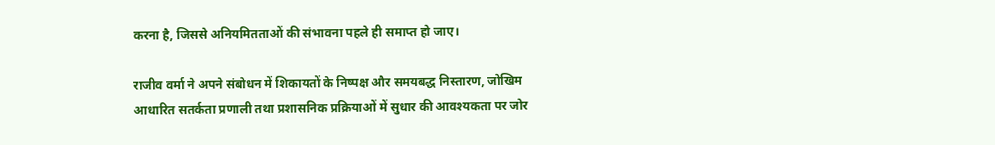करना है, जिससे अनियमितताओं की संभावना पहले ही समाप्त हो जाए।

राजीव वर्मा ने अपने संबोधन में शिकायतों के निष्पक्ष और समयबद्ध निस्तारण, जोखिम आधारित सतर्कता प्रणाली तथा प्रशासनिक प्रक्रियाओं में सुधार की आवश्यकता पर जोर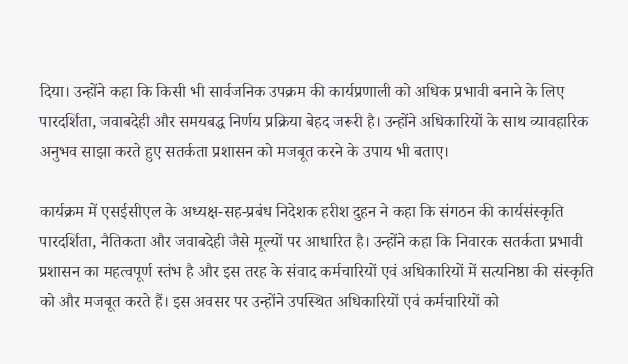दिया। उन्होंने कहा कि किसी भी सार्वजनिक उपक्रम की कार्यप्रणाली को अधिक प्रभावी बनाने के लिए पारदर्शिता, जवाबदेही और समयबद्ध निर्णय प्रक्रिया बेहद जरूरी है। उन्होंने अधिकारियों के साथ व्यावहारिक अनुभव साझा करते हुए सतर्कता प्रशासन को मजबूत करने के उपाय भी बताए।

कार्यक्रम में एसईसीएल के अध्यक्ष-सह-प्रबंध निदेशक हरीश दुहन ने कहा कि संगठन की कार्यसंस्कृति पारदर्शिता, नैतिकता और जवाबदेही जैसे मूल्यों पर आधारित है। उन्होंने कहा कि निवारक सतर्कता प्रभावी प्रशासन का महत्वपूर्ण स्तंभ है और इस तरह के संवाद कर्मचारियों एवं अधिकारियों में सत्यनिष्ठा की संस्कृति को और मजबूत करते हैं। इस अवसर पर उन्होंने उपस्थित अधिकारियों एवं कर्मचारियों को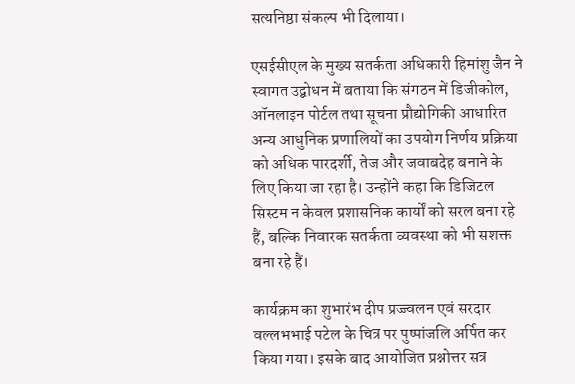सत्यनिष्ठा संकल्प भी दिलाया।

एसईसीएल के मुख्य सतर्कता अधिकारी हिमांशु जैन ने स्वागत उद्बोधन में बताया कि संगठन में डिजीकोल, ऑनलाइन पोर्टल तथा सूचना प्रौद्योगिकी आधारित अन्य आधुनिक प्रणालियों का उपयोग निर्णय प्रक्रिया को अधिक पारदर्शी, तेज और जवाबदेह बनाने के लिए किया जा रहा है। उन्होंने कहा कि डिजिटल सिस्टम न केवल प्रशासनिक कार्यों को सरल बना रहे हैं, बल्कि निवारक सतर्कता व्यवस्था को भी सशक्त बना रहे हैं।

कार्यक्रम का शुभारंभ दीप प्रज्ज्वलन एवं सरदार वल्लभभाई पटेल के चित्र पर पुष्पांजलि अर्पित कर किया गया। इसके बाद आयोजित प्रश्नोत्तर सत्र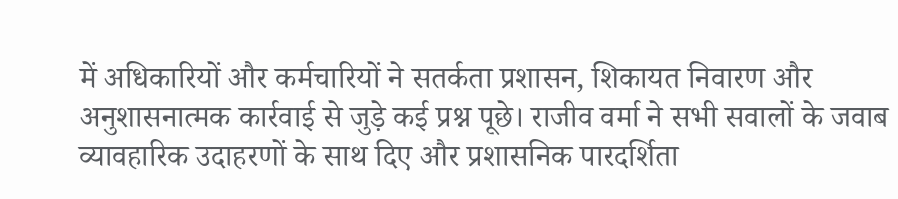में अधिकारियों और कर्मचारियों ने सतर्कता प्रशासन, शिकायत निवारण और अनुशासनात्मक कार्रवाई से जुड़े कई प्रश्न पूछे। राजीव वर्मा ने सभी सवालों के जवाब व्यावहारिक उदाहरणों के साथ दिए और प्रशासनिक पारदर्शिता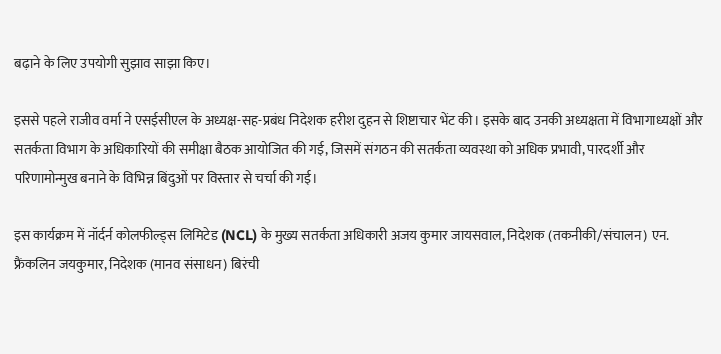बढ़ाने के लिए उपयोगी सुझाव साझा किए।

इससे पहले राजीव वर्मा ने एसईसीएल के अध्यक्ष-सह-प्रबंध निदेशक हरीश दुहन से शिष्टाचार भेंट की। इसके बाद उनकी अध्यक्षता में विभागाध्यक्षों और सतर्कता विभाग के अधिकारियों की समीक्षा बैठक आयोजित की गई, जिसमें संगठन की सतर्कता व्यवस्था को अधिक प्रभावी, पारदर्शी और परिणामोन्मुख बनाने के विभिन्न बिंदुओं पर विस्तार से चर्चा की गई।

इस कार्यक्रम में नॉर्दर्न कोलफील्ड्स लिमिटेड (NCL) के मुख्य सतर्कता अधिकारी अजय कुमार जायसवाल, निदेशक (तकनीकी/संचालन) एन. फ्रैंकलिन जयकुमार, निदेशक (मानव संसाधन) बिरंची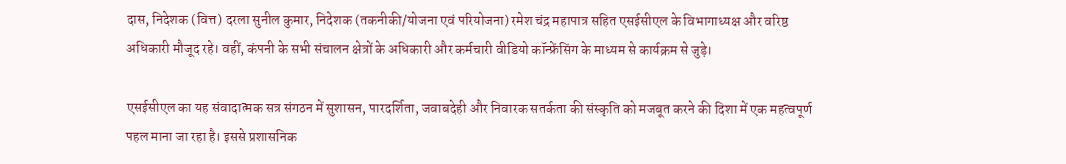दास, निदेशक (वित्त) दरला सुनील कुमार, निदेशक (तकनीकी/योजना एवं परियोजना) रमेश चंद्र महापात्र सहित एसईसीएल के विभागाध्यक्ष और वरिष्ठ अधिकारी मौजूद रहे। वहीं, कंपनी के सभी संचालन क्षेत्रों के अधिकारी और कर्मचारी वीडियो कॉन्फ्रेंसिंग के माध्यम से कार्यक्रम से जुड़े।

एसईसीएल का यह संवादात्मक सत्र संगठन में सुशासन, पारदर्शिता, जवाबदेही और निवारक सतर्कता की संस्कृति को मजबूत करने की दिशा में एक महत्वपूर्ण पहल माना जा रहा है। इससे प्रशासनिक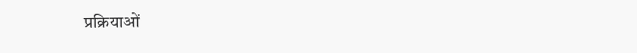प्रक्रियाओं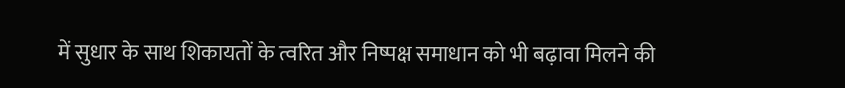में सुधार के साथ शिकायतों के त्वरित और निष्पक्ष समाधान को भी बढ़ावा मिलने की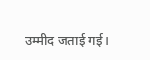उम्मीद जताई गई।